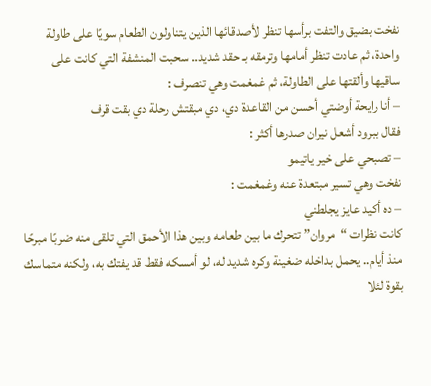نفخت بضيق والتفت برأسها تنظر لأصدقائها الذين يتناولون الطعام سويًا على طاولة واحدة، ثم عادت تنظر أمامها وترمقه بـ حقد شديد.. سحبت المنشفة التي كانت على ساقيها وألقتها على الطاولة، ثم غمغمت وهي تنصرف :
– أنا رايحة أوضتي أحسن من القاعدة دي، دي مبقتش رحلة دي بقت قرف
فقال ببرود أشعل نيران صدرها أكثر :
– تصبحي على خير ياتيمو
نفخت وهي تسير مبتعدة عنه وغمغمت :
– ده أكيد عايز يجلطني
كانت نظرات “مروان” تتحرك ما بين طعامه وبين هذا الأحمق التي تلقى منه ضربًا مبرحًا منذ أيام.. يحمل بداخله ضغينة وكره شديد له، لو أمسكه فقط قد يفتك به، ولكنه متماسك بقوة لئلا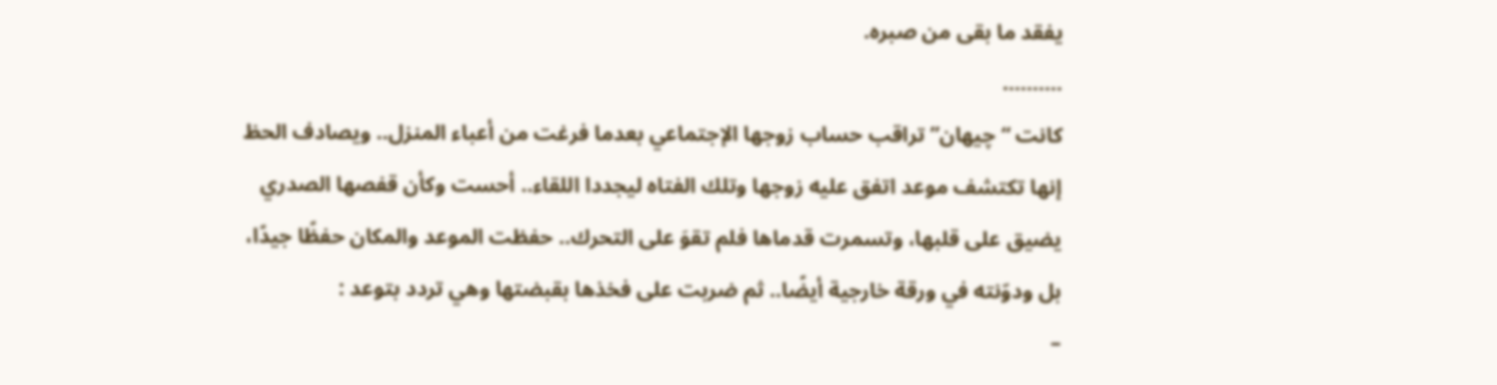يفقد ما بقى من صبره.
……….
كانت “چيهان” تراقب حساب زوجها الإجتماعي بعدما فرغت من أعباء المنزل.. ويصادف الحظ إنها تكتشف موعد اتفق عليه زوجها وتلك الفتاه ليجددا اللقاء.. أحست وكأن قفصها الصدري يضيق على قلبها، وتسمرت قدماها فلم تقوَ على التحرك.. حفظت الموعد والمكان حفظًا جيدًا، بل ودوّنته في ورقة خارجية أيضًا.. ثم ضربت على فخذها بقبضتها وهي تردد بتوعد :
–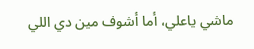ماشي ياعلي، أما أشوف مين دي اللي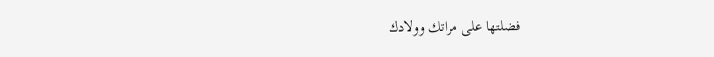فضلتها على مراتك وولادك